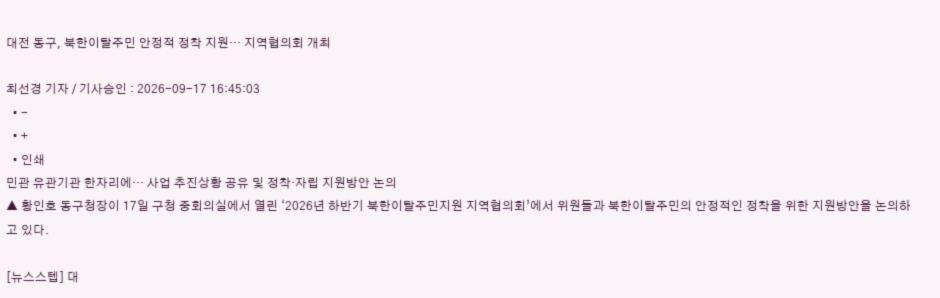대전 동구, 북한이탈주민 안정적 정착 지원… 지역협의회 개최

최선경 기자 / 기사승인 : 2026-09-17 16:45:03
  • -
  • +
  • 인쇄
민관 유관기관 한자리에… 사업 추진상황 공유 및 정착·자립 지원방안 논의
▲ 황인호 동구청장이 17일 구청 중회의실에서 열린 ‘2026년 하반기 북한이탈주민지원 지역협의회’에서 위원들과 북한이탈주민의 안정적인 정착을 위한 지원방안을 논의하고 있다.

[뉴스스텝] 대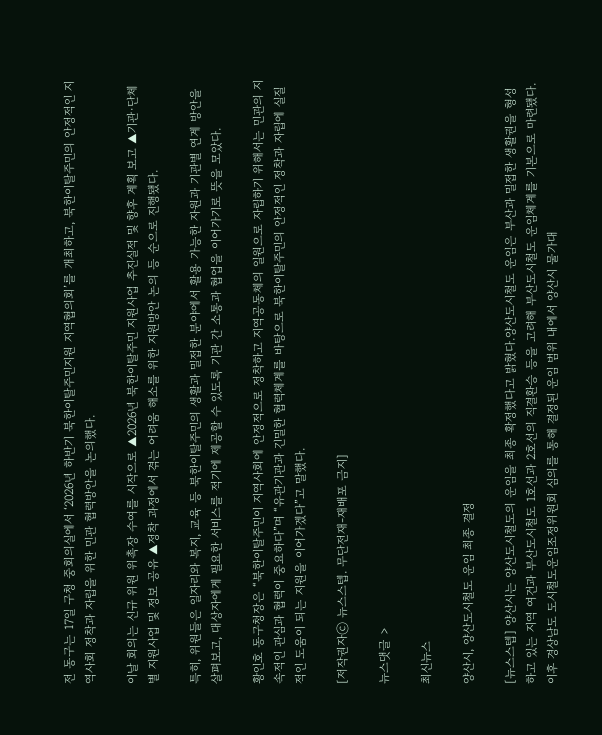전 동구는 17일 구청 중회의실에서 ‘2026년 하반기 북한이탈주민지원 지역협의회’를 개최하고, 북한이탈주민의 안정적인 지역사회 정착과 자립을 위한 민관 협력방안을 논의했다.

이날 회의는 신규 위원 위촉장 수여를 시작으로 ▲2026년 북한이탈주민 지원사업 추진실적 및 향후 계획 보고 ▲기관·단체별 지원사업 및 정보 공유 ▲정착 과정에서 겪는 어려움 해소를 위한 지원방안 논의 등 순으로 진행됐다.

특히, 위원들은 일자리와 복지, 교육 등 북한이탈주민의 생활과 밀접한 분야에서 활용 가능한 자원과 기관별 연계 방안을 살펴보고, 대상자에게 필요한 서비스를 적기에 제공할 수 있도록 기관 간 소통과 협업을 이어가기로 뜻을 모았다.

황인호 동구청장은 “북한이탈주민이 지역사회에 안정적으로 정착하고 지역공동체의 일원으로 자립하기 위해서는 민관의 지속적인 관심과 협력이 중요하다”며 “유관기관과 긴밀한 협력체계를 바탕으로 북한이탈주민의 안정적인 정착과 자립에 실질적인 도움이 되는 지원을 이어가겠다”고 말했다.

[저작권자ⓒ 뉴스스텝. 무단전재-재배포 금지]

뉴스댓글 >

최신뉴스

양산시, 양산도시철도 운임 최종 결정

[뉴스스텝] 양산시는 양산도시철도의 운임을 최종 확정했다고 밝혔다.양산도시철도 운임은 부산과 밀접한 생활권을 형성하고 있는 지역 여건과 부산도시철도 1호선과 2호선의 직결환승 등을 고려해 부산도시철도 운임체계를 기본으로 마련됐다. 이후 경상남도 도시철도운임조정위원회 심의를 통해 결정된 운임 범위 내에서 양산시 물가대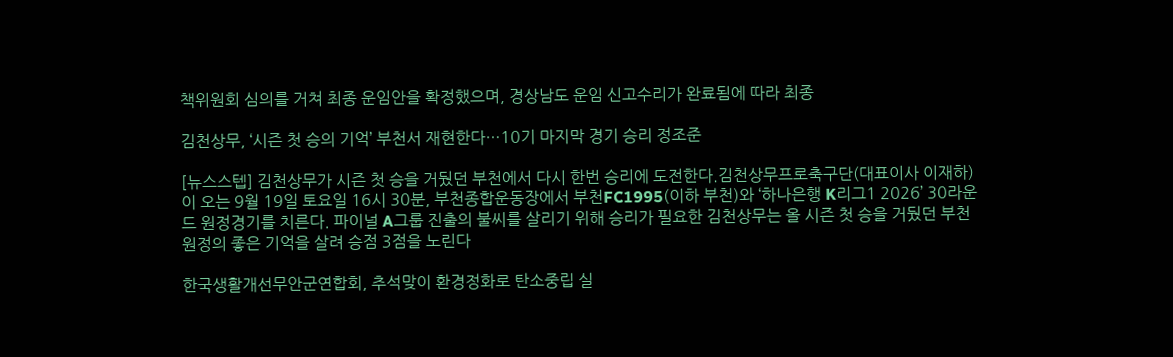책위원회 심의를 거쳐 최종 운임안을 확정했으며, 경상남도 운임 신고수리가 완료됨에 따라 최종

김천상무, ‘시즌 첫 승의 기억’ 부천서 재현한다…10기 마지막 경기 승리 정조준

[뉴스스텝] 김천상무가 시즌 첫 승을 거뒀던 부천에서 다시 한번 승리에 도전한다.김천상무프로축구단(대표이사 이재하)이 오는 9월 19일 토요일 16시 30분, 부천종합운동장에서 부천FC1995(이하 부천)와 ‘하나은행 K리그1 2026’ 30라운드 원정경기를 치른다. 파이널 A그룹 진출의 불씨를 살리기 위해 승리가 필요한 김천상무는 올 시즌 첫 승을 거뒀던 부천 원정의 좋은 기억을 살려 승점 3점을 노린다

한국생활개선무안군연합회, 추석맞이 환경정화로 탄소중립 실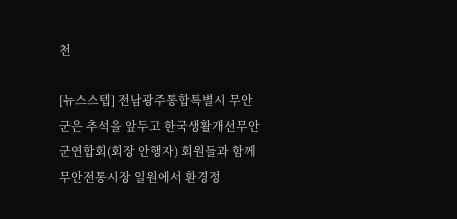천

[뉴스스텝] 전남광주통합특별시 무안군은 추석을 앞두고 한국생활개선무안군연합회(회장 안행자) 회원들과 함께 무안전통시장 일원에서 환경정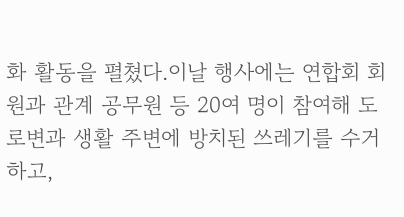화 활동을 펼쳤다.이날 행사에는 연합회 회원과 관계 공무원 등 20여 명이 참여해 도로변과 생활 주변에 방치된 쓰레기를 수거하고,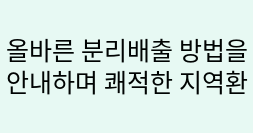올바른 분리배출 방법을 안내하며 쾌적한 지역환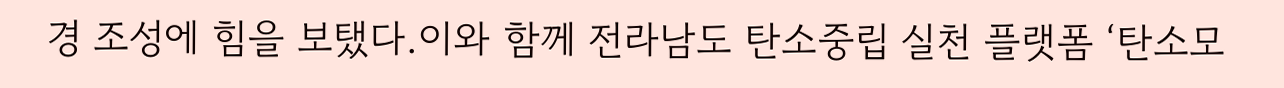경 조성에 힘을 보탰다.이와 함께 전라남도 탄소중립 실천 플랫폼 ‘탄소모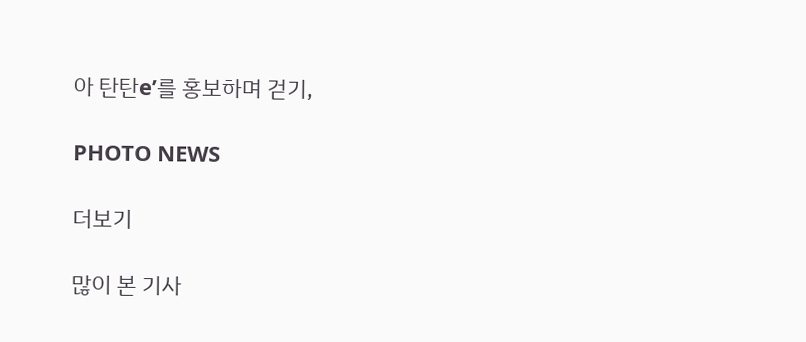아 탄탄e’를 홍보하며 걷기,

PHOTO NEWS

더보기

많이 본 기사